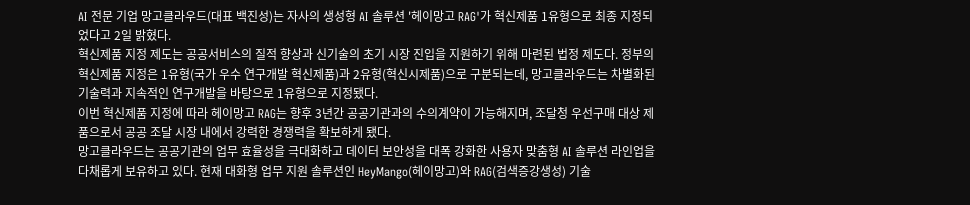AI 전문 기업 망고클라우드(대표 백진성)는 자사의 생성형 AI 솔루션 '헤이망고 RAG'가 혁신제품 1유형으로 최종 지정되었다고 2일 밝혔다.
혁신제품 지정 제도는 공공서비스의 질적 향상과 신기술의 초기 시장 진입을 지원하기 위해 마련된 법정 제도다. 정부의 혁신제품 지정은 1유형(국가 우수 연구개발 혁신제품)과 2유형(혁신시제품)으로 구분되는데, 망고클라우드는 차별화된 기술력과 지속적인 연구개발을 바탕으로 1유형으로 지정됐다.
이번 혁신제품 지정에 따라 헤이망고 RAG는 향후 3년간 공공기관과의 수의계약이 가능해지며, 조달청 우선구매 대상 제품으로서 공공 조달 시장 내에서 강력한 경쟁력을 확보하게 됐다.
망고클라우드는 공공기관의 업무 효율성을 극대화하고 데이터 보안성을 대폭 강화한 사용자 맞춤형 AI 솔루션 라인업을 다채롭게 보유하고 있다. 현재 대화형 업무 지원 솔루션인 HeyMango(헤이망고)와 RAG(검색증강생성) 기술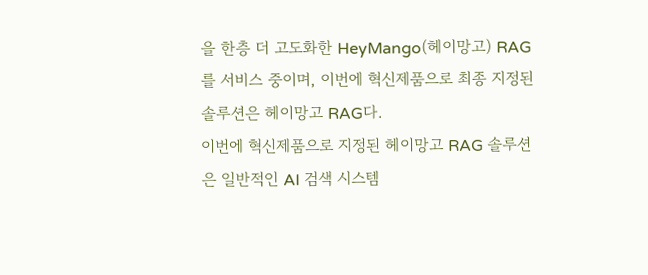을 한층 더 고도화한 HeyMango(헤이망고) RAG를 서비스 중이며, 이번에 혁신제품으로 최종 지정된 솔루션은 헤이망고 RAG다.
이번에 혁신제품으로 지정된 헤이망고 RAG 솔루션은 일반적인 AI 검색 시스템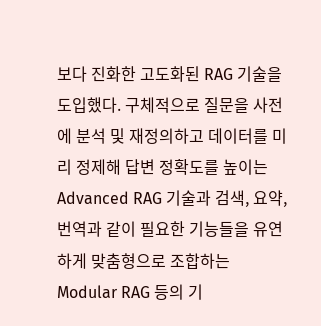보다 진화한 고도화된 RAG 기술을 도입했다. 구체적으로 질문을 사전에 분석 및 재정의하고 데이터를 미리 정제해 답변 정확도를 높이는 Advanced RAG 기술과 검색, 요약, 번역과 같이 필요한 기능들을 유연하게 맞춤형으로 조합하는 Modular RAG 등의 기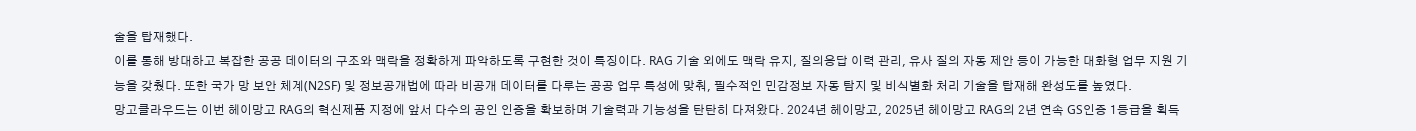술을 탑재했다.
이를 통해 방대하고 복잡한 공공 데이터의 구조와 맥락을 정확하게 파악하도록 구현한 것이 특징이다. RAG 기술 외에도 맥락 유지, 질의응답 이력 관리, 유사 질의 자동 제안 등이 가능한 대화형 업무 지원 기능을 갖췄다. 또한 국가 망 보안 체계(N2SF) 및 정보공개법에 따라 비공개 데이터를 다루는 공공 업무 특성에 맞춰, 필수적인 민감정보 자동 탐지 및 비식별화 처리 기술을 탑재해 완성도를 높였다.
망고클라우드는 이번 헤이망고 RAG의 혁신제품 지정에 앞서 다수의 공인 인증을 확보하며 기술력과 기능성을 탄탄히 다져왔다. 2024년 헤이망고, 2025년 헤이망고 RAG의 2년 연속 GS인증 1등급을 획득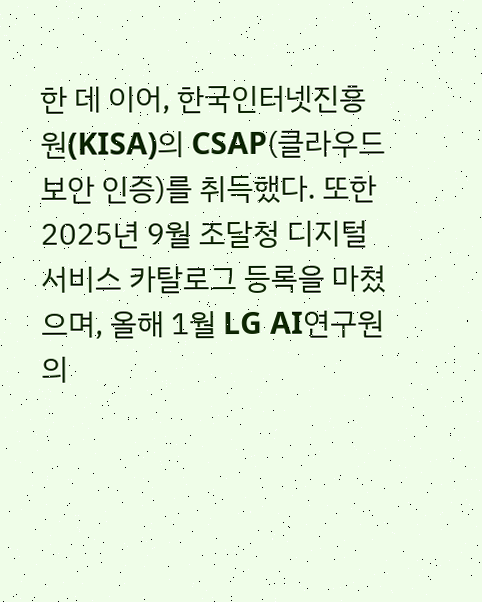한 데 이어, 한국인터넷진흥원(KISA)의 CSAP(클라우드 보안 인증)를 취득했다. 또한 2025년 9월 조달청 디지털서비스 카탈로그 등록을 마쳤으며, 올해 1월 LG AI연구원의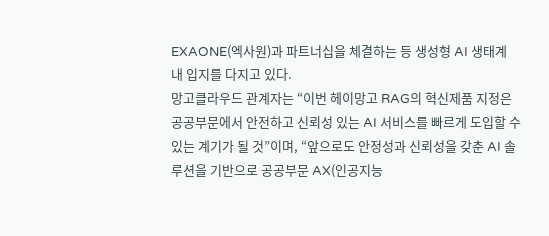EXAONE(엑사원)과 파트너십을 체결하는 등 생성형 AI 생태계 내 입지를 다지고 있다.
망고클라우드 관계자는 “이번 헤이망고 RAG의 혁신제품 지정은 공공부문에서 안전하고 신뢰성 있는 AI 서비스를 빠르게 도입할 수 있는 계기가 될 것”이며, “앞으로도 안정성과 신뢰성을 갖춘 AI 솔루션을 기반으로 공공부문 AX(인공지능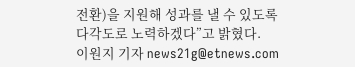전환)을 지원해 성과를 낼 수 있도록 다각도로 노력하겠다”고 밝혔다.
이원지 기자 news21g@etnews.com